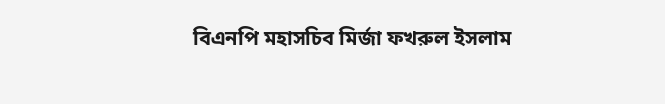বিএনপি মহাসচিব মির্জা ফখরুল ইসলাম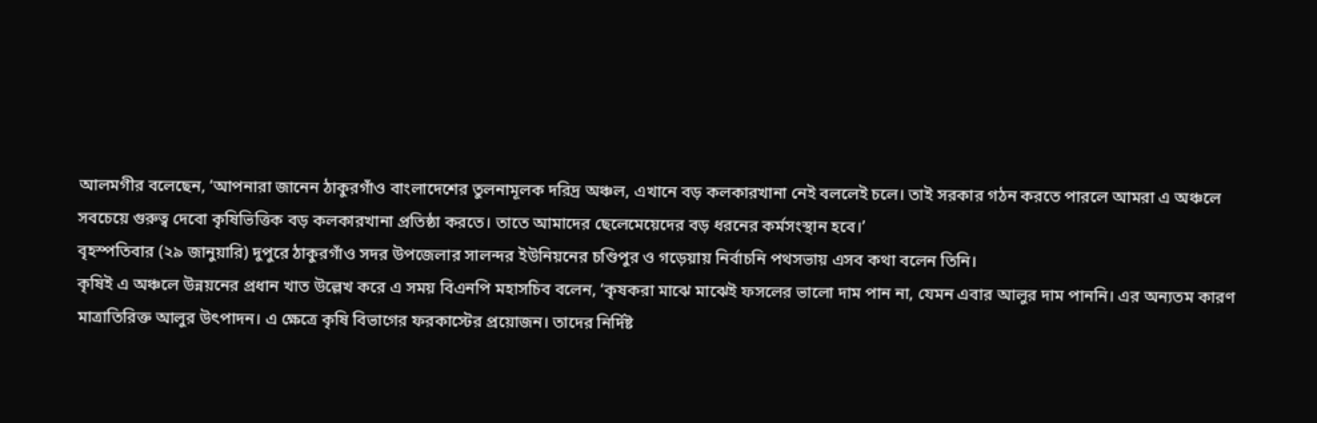আলমগীর বলেছেন, ‘আপনারা জানেন ঠাকুরগাঁও বাংলাদেশের তুলনামূলক দরিদ্র অঞ্চল, এখানে বড় কলকারখানা নেই বললেই চলে। তাই সরকার গঠন করতে পারলে আমরা এ অঞ্চলে সবচেয়ে গুরুত্ব দেবো কৃষিভিত্তিক বড় কলকারখানা প্রতিষ্ঠা করতে। তাতে আমাদের ছেলেমেয়েদের বড় ধরনের কর্মসংস্থান হবে।’
বৃহস্পতিবার (২৯ জানুয়ারি) দুপুরে ঠাকুরগাঁও সদর উপজেলার সালন্দর ইউনিয়নের চণ্ডিপুর ও গড়েয়ায় নির্বাচনি পথসভায় এসব কথা বলেন তিনি।
কৃষিই এ অঞ্চলে উন্নয়নের প্রধান খাত উল্লেখ করে এ সময় বিএনপি মহাসচিব বলেন, ‘কৃষকরা মাঝে মাঝেই ফসলের ভালো দাম পান না, যেমন এবার আলুর দাম পাননি। এর অন্যতম কারণ মাত্রাতিরিক্ত আলুর উৎপাদন। এ ক্ষেত্রে কৃষি বিভাগের ফরকাস্টের প্রয়োজন। তাদের নির্দিষ্ট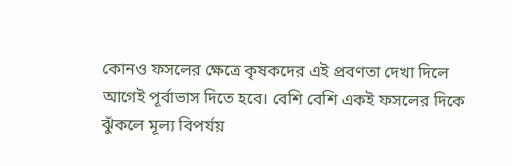কোনও ফসলের ক্ষেত্রে কৃষকদের এই প্রবণতা দেখা দিলে আগেই পূর্বাভাস দিতে হবে। বেশি বেশি একই ফসলের দিকে ঝুঁকলে মূল্য বিপর্যয়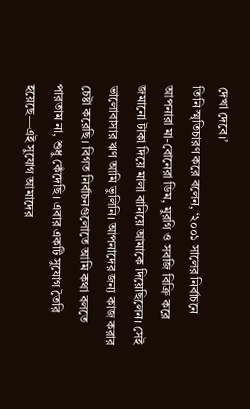দেখা দেবে।’
তিনি স্মৃতিচারণ করে বলেন, ‘২০০১ সালের নির্বাচনে আপনারা মা-বোনেরা ডিম, মুরগি ও সবজি বিক্রি করে জমানো টাকা দিয়ে মালা বানিয়ে আমাকে দিয়েছিলেন। সেই ভালোবাসার ঋণ আমি ভুলিনি। আপনাদের জন্য কাজ করার চেষ্টা করেছি। বিগত নির্বাচনগুলোতে আমি কথা বলতে পারতাম না, শুধু কেঁদেছি। এবার একটি সুযোগ তৈরি হয়েছে—এই সুযোগ আমাদের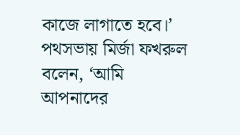কাজে লাগাতে হবে।’
পথসভায় মির্জা ফখরুল বলেন, ‘আমি আপনাদের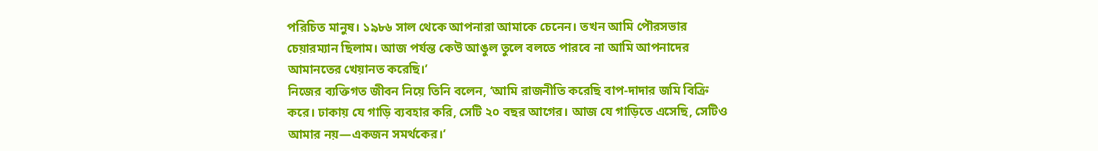পরিচিত মানুষ। ১৯৮৬ সাল থেকে আপনারা আমাকে চেনেন। তখন আমি পৌরসভার চেয়ারম্যান ছিলাম। আজ পর্যন্ত কেউ আঙুল তুলে বলতে পারবে না আমি আপনাদের আমানতের খেয়ানত করেছি।’
নিজের ব্যক্তিগত জীবন নিয়ে তিনি বলেন, ‘আমি রাজনীতি করেছি বাপ-দাদার জমি বিক্রি করে। ঢাকায় যে গাড়ি ব্যবহার করি, সেটি ২০ বছর আগের। আজ যে গাড়িতে এসেছি, সেটিও আমার নয়—একজন সমর্থকের।’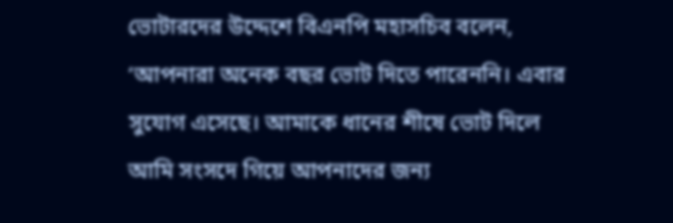ভোটারদের উদ্দেশে বিএনপি মহাসচিব বলেন, ‘আপনারা অনেক বছর ভোট দিতে পারেননি। এবার সুযোগ এসেছে। আমাকে ধানের শীষে ভোট দিলে আমি সংসদে গিয়ে আপনাদের জন্য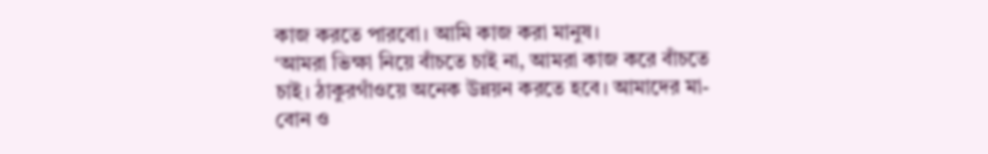কাজ করতে পারবো। আমি কাজ করা মানুষ।
‘আমরা ভিক্ষা নিয়ে বাঁচতে চাই না, আমরা কাজ করে বাঁচতে চাই। ঠাকুরগাঁওয়ে অনেক উন্নয়ন করতে হবে। আমাদের মা-বোন ও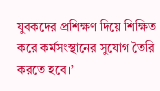যুবকদের প্রশিক্ষণ দিয়ে শিক্ষিত করে কর্মসংস্থানের সুযোগ তৈরি করতে হবে।’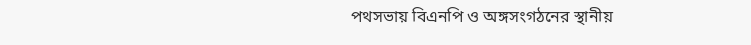পথসভায় বিএনপি ও অঙ্গসংগঠনের স্থানীয়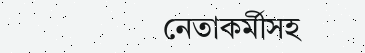নেতাকর্মীসহ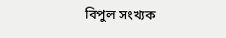বিপুল সংখ্যক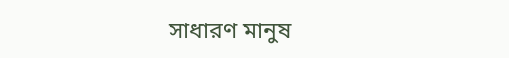সাধারণ মানুষ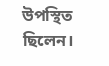উপস্থিত ছিলেন।